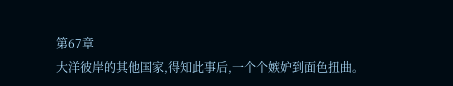第67章
大洋彼岸的其他国家,得知此事后,一个个嫉妒到面色扭曲。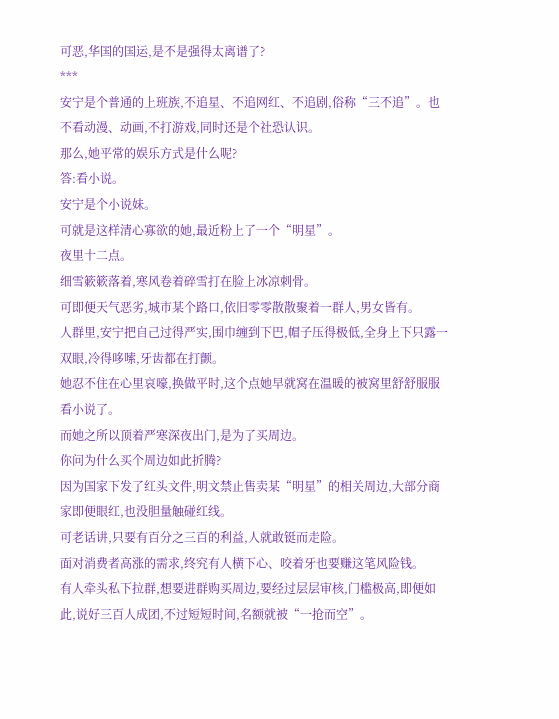可恶,华国的国运,是不是强得太离谱了?
***
安宁是个普通的上班族,不追星、不追网红、不追剧,俗称“三不追”。也不看动漫、动画,不打游戏,同时还是个社恐认识。
那么,她平常的娱乐方式是什么呢?
答:看小说。
安宁是个小说妹。
可就是这样清心寡欲的她,最近粉上了一个“明星”。
夜里十二点。
细雪簌簌落着,寒风卷着碎雪打在脸上冰凉刺骨。
可即便天气恶劣,城市某个路口,依旧零零散散聚着一群人,男女皆有。
人群里,安宁把自己过得严实,围巾缠到下巴,帽子压得极低,全身上下只露一双眼,冷得哆嗦,牙齿都在打颤。
她忍不住在心里哀嚎,换做平时,这个点她早就窝在温暖的被窝里舒舒服服看小说了。
而她之所以顶着严寒深夜出门,是为了买周边。
你问为什么买个周边如此折腾?
因为国家下发了红头文件,明文禁止售卖某“明星”的相关周边,大部分商家即便眼红,也没胆量触碰红线。
可老话讲,只要有百分之三百的利益,人就敢铤而走险。
面对消费者高涨的需求,终究有人横下心、咬着牙也要赚这笔风险钱。
有人牵头私下拉群,想要进群购买周边,要经过层层审核,门槛极高,即便如此,说好三百人成团,不过短短时间,名额就被“一抢而空”。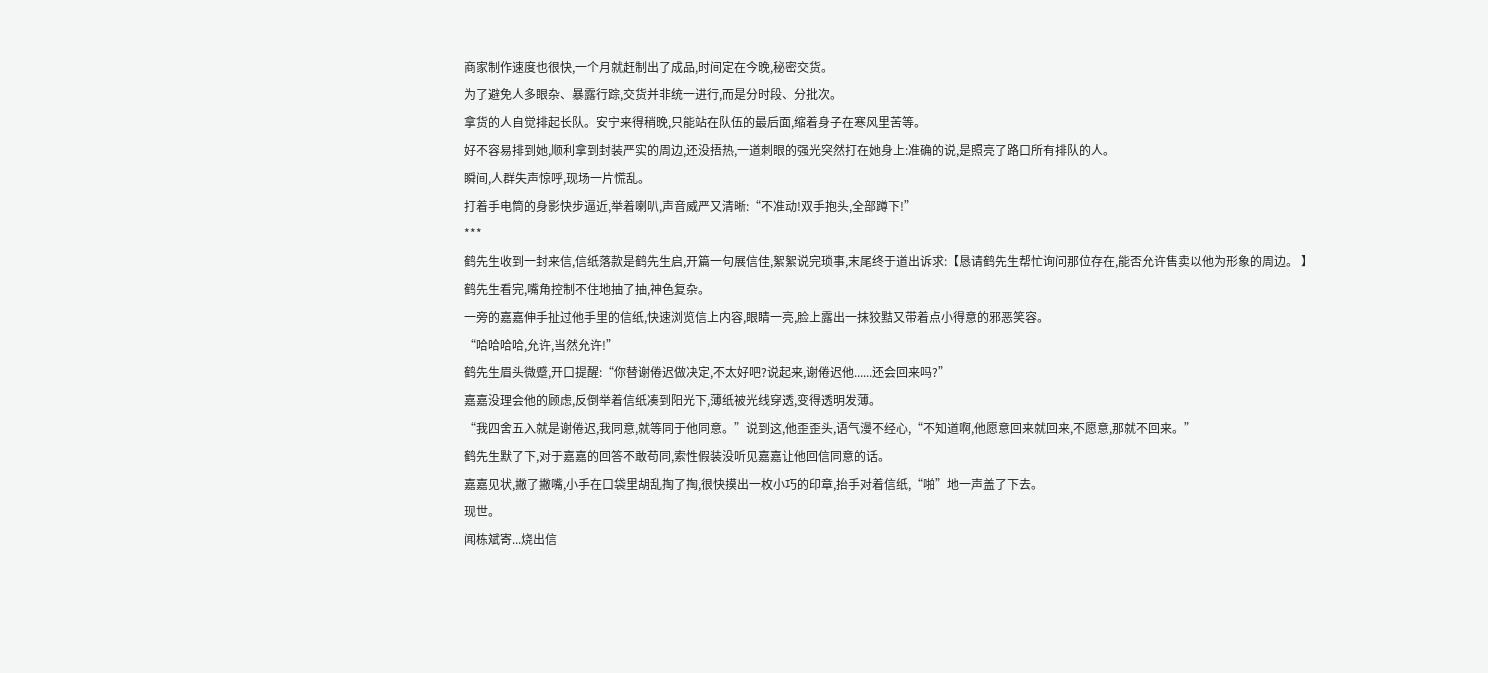商家制作速度也很快,一个月就赶制出了成品,时间定在今晚,秘密交货。
为了避免人多眼杂、暴露行踪,交货并非统一进行,而是分时段、分批次。
拿货的人自觉排起长队。安宁来得稍晚,只能站在队伍的最后面,缩着身子在寒风里苦等。
好不容易排到她,顺利拿到封装严实的周边,还没捂热,一道刺眼的强光突然打在她身上:准确的说,是照亮了路口所有排队的人。
瞬间,人群失声惊呼,现场一片慌乱。
打着手电筒的身影快步逼近,举着喇叭,声音威严又清晰:“不准动!双手抱头,全部蹲下!”
***
鹤先生收到一封来信,信纸落款是鹤先生启,开篇一句展信佳,絮絮说完琐事,末尾终于道出诉求:【恳请鹤先生帮忙询问那位存在,能否允许售卖以他为形象的周边。 】
鹤先生看完,嘴角控制不住地抽了抽,神色复杂。
一旁的嘉嘉伸手扯过他手里的信纸,快速浏览信上内容,眼睛一亮,脸上露出一抹狡黠又带着点小得意的邪恶笑容。
“哈哈哈哈,允许,当然允许!”
鹤先生眉头微蹙,开口提醒:“你替谢倦迟做决定,不太好吧?说起来,谢倦迟他......还会回来吗?”
嘉嘉没理会他的顾虑,反倒举着信纸凑到阳光下,薄纸被光线穿透,变得透明发薄。
“我四舍五入就是谢倦迟,我同意,就等同于他同意。”说到这,他歪歪头,语气漫不经心,“不知道啊,他愿意回来就回来,不愿意,那就不回来。”
鹤先生默了下,对于嘉嘉的回答不敢苟同,索性假装没听见嘉嘉让他回信同意的话。
嘉嘉见状,撇了撇嘴,小手在口袋里胡乱掏了掏,很快摸出一枚小巧的印章,抬手对着信纸,“啪”地一声盖了下去。
现世。
闻栋斌寄...烧出信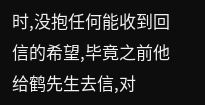时,没抱任何能收到回信的希望,毕竟之前他给鹤先生去信,对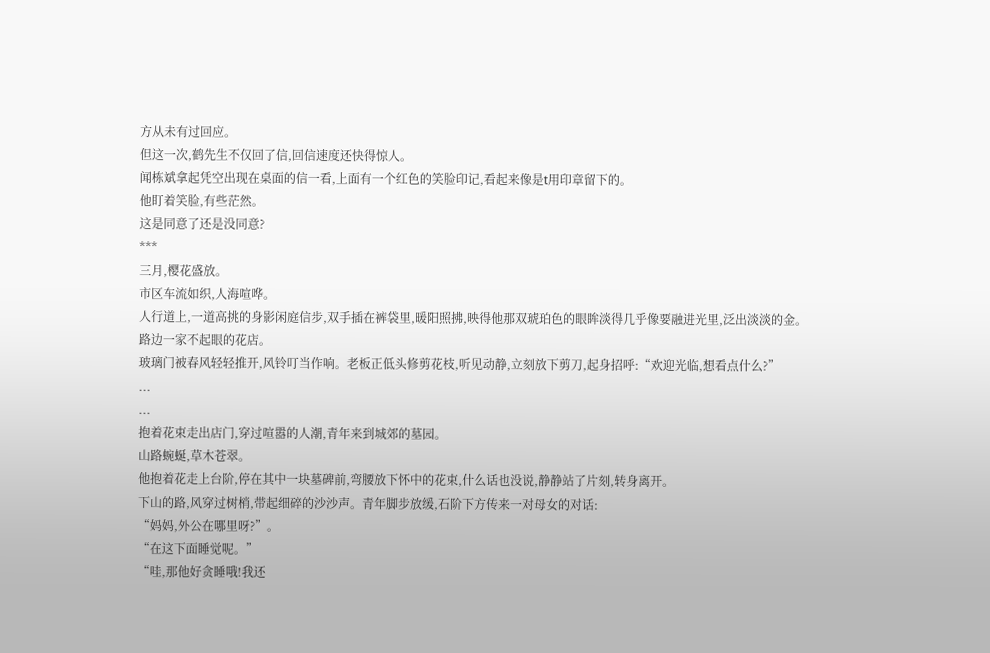方从未有过回应。
但这一次,鹤先生不仅回了信,回信速度还快得惊人。
闻栋斌拿起凭空出现在桌面的信一看,上面有一个红色的笑脸印记,看起来像是t用印章留下的。
他盯着笑脸,有些茫然。
这是同意了还是没同意?
***
三月,樱花盛放。
市区车流如织,人海喧哗。
人行道上,一道高挑的身影闲庭信步,双手插在裤袋里,暖阳照拂,映得他那双琥珀色的眼眸淡得几乎像要融进光里,泛出淡淡的金。
路边一家不起眼的花店。
玻璃门被春风轻轻推开,风铃叮当作响。老板正低头修剪花枝,听见动静,立刻放下剪刀,起身招呼:“欢迎光临,想看点什么?”
...
...
抱着花束走出店门,穿过喧嚣的人潮,青年来到城郊的墓园。
山路蜿蜒,草木苍翠。
他抱着花走上台阶,停在其中一块墓碑前,弯腰放下怀中的花束,什么话也没说,静静站了片刻,转身离开。
下山的路,风穿过树梢,带起细碎的沙沙声。青年脚步放缓,石阶下方传来一对母女的对话:
“妈妈,外公在哪里呀?”。
“在这下面睡觉呢。”
“哇,那他好贪睡哦!我还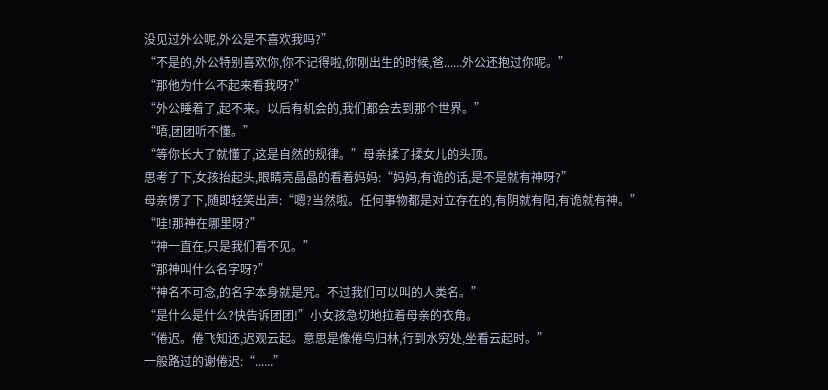没见过外公呢,外公是不喜欢我吗?”
“不是的,外公特别喜欢你,你不记得啦,你刚出生的时候,爸......外公还抱过你呢。”
“那他为什么不起来看我呀?”
“外公睡着了,起不来。以后有机会的,我们都会去到那个世界。”
“唔,团团听不懂。”
“等你长大了就懂了,这是自然的规律。”母亲揉了揉女儿的头顶。
思考了下,女孩抬起头,眼睛亮晶晶的看着妈妈:“妈妈,有诡的话,是不是就有神呀?”
母亲愣了下,随即轻笑出声:“嗯?当然啦。任何事物都是对立存在的,有阴就有阳,有诡就有神。”
“哇!那神在哪里呀?”
“神一直在,只是我们看不见。”
“那神叫什么名字呀?”
“神名不可念,的名字本身就是咒。不过我们可以叫的人类名。”
“是什么是什么?快告诉团团!”小女孩急切地拉着母亲的衣角。
“倦迟。倦飞知还,迟观云起。意思是像倦鸟归林,行到水穷处,坐看云起时。”
一般路过的谢倦迟:“......”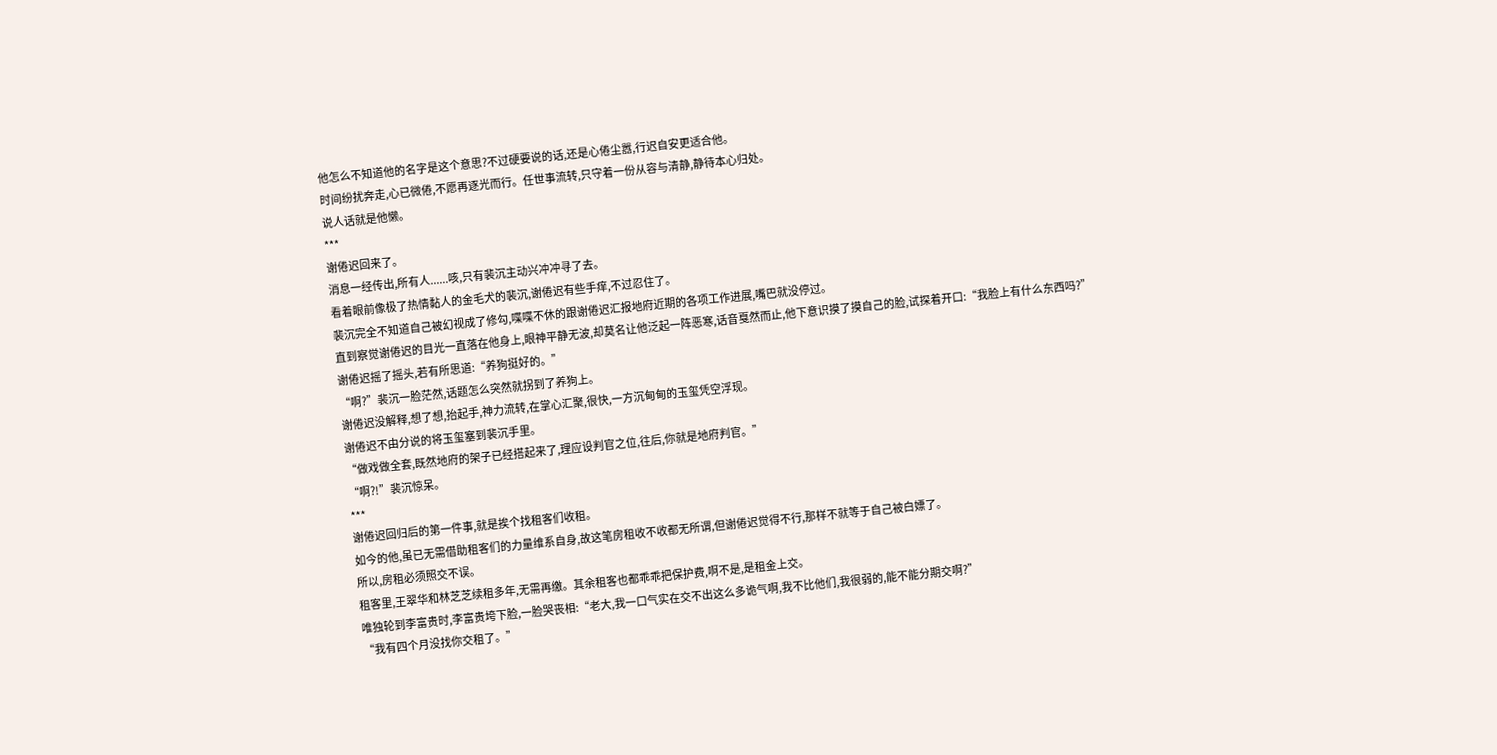他怎么不知道他的名字是这个意思?不过硬要说的话,还是心倦尘嚣,行迟自安更适合他。
时间纷扰奔走,心已微倦,不愿再逐光而行。任世事流转,只守着一份从容与清静,静待本心归处。
说人话就是他懒。
***
谢倦迟回来了。
消息一经传出,所有人......咳,只有裴沉主动兴冲冲寻了去。
看着眼前像极了热情黏人的金毛犬的裴沉,谢倦迟有些手痒,不过忍住了。
裴沉完全不知道自己被幻视成了修勾,喋喋不休的跟谢倦迟汇报地府近期的各项工作进展,嘴巴就没停过。
直到察觉谢倦迟的目光一直落在他身上,眼神平静无波,却莫名让他泛起一阵恶寒,话音戛然而止,他下意识摸了摸自己的脸,试探着开口:“我脸上有什么东西吗?”
谢倦迟摇了摇头,若有所思道:“养狗挺好的。”
“啊?”裴沉一脸茫然,话题怎么突然就拐到了养狗上。
谢倦迟没解释,想了想,抬起手,神力流转,在掌心汇聚,很快,一方沉甸甸的玉玺凭空浮现。
谢倦迟不由分说的将玉玺塞到裴沉手里。
“做戏做全套,既然地府的架子已经搭起来了,理应设判官之位,往后,你就是地府判官。”
“啊?!”裴沉惊呆。
***
谢倦迟回归后的第一件事,就是挨个找租客们收租。
如今的他,虽已无需借助租客们的力量维系自身,故这笔房租收不收都无所谓,但谢倦迟觉得不行,那样不就等于自己被白嫖了。
所以,房租必须照交不误。
租客里,王翠华和林芝芝续租多年,无需再缴。其余租客也都乖乖把保护费,啊不是,是租金上交。
唯独轮到李富贵时,李富贵垮下脸,一脸哭丧相:“老大,我一口气实在交不出这么多诡气啊,我不比他们,我很弱的,能不能分期交啊?”
“我有四个月没找你交租了。”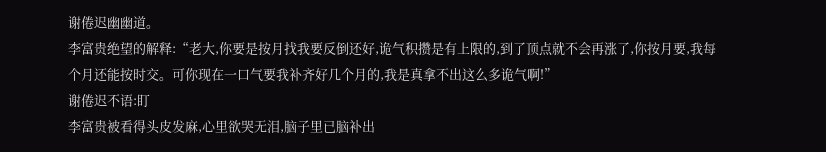谢倦迟幽幽道。
李富贵绝望的解释:“老大,你要是按月找我要反倒还好,诡气积攒是有上限的,到了顶点就不会再涨了,你按月要,我每个月还能按时交。可你现在一口气要我补齐好几个月的,我是真拿不出这么多诡气啊!”
谢倦迟不语:盯
李富贵被看得头皮发麻,心里欲哭无泪,脑子里已脑补出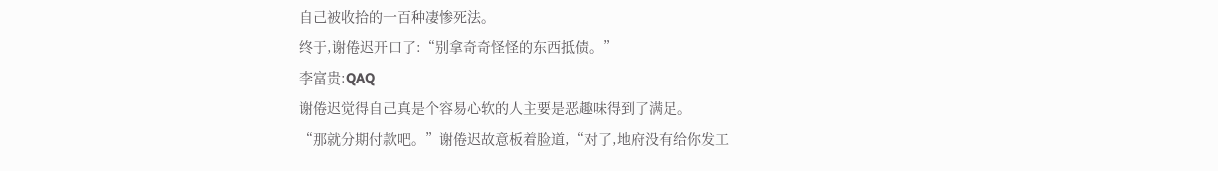自己被收拾的一百种凄惨死法。
终于,谢倦迟开口了:“别拿奇奇怪怪的东西抵债。”
李富贵:QAQ
谢倦迟觉得自己真是个容易心软的人主要是恶趣味得到了满足。
“那就分期付款吧。”谢倦迟故意板着脸道,“对了,地府没有给你发工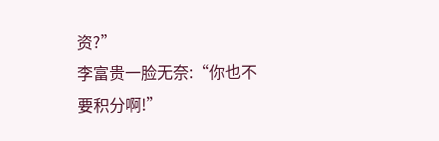资?”
李富贵一脸无奈:“你也不要积分啊!”